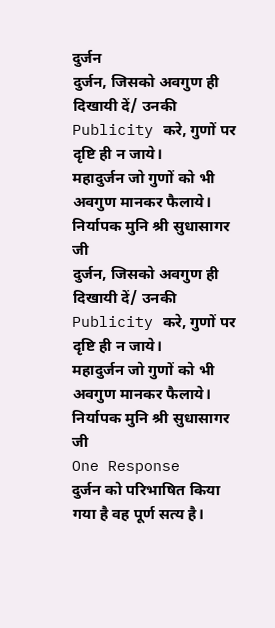दुर्जन
दुर्जन, जिसको अवगुण ही दिखायी दें/ उनकी Publicity करे, गुणों पर दृष्टि ही न जाये।
महादुर्जन जो गुणों को भी अवगुण मानकर फैलाये।
निर्यापक मुनि श्री सुधासागर जी
दुर्जन, जिसको अवगुण ही दिखायी दें/ उनकी Publicity करे, गुणों पर दृष्टि ही न जाये।
महादुर्जन जो गुणों को भी अवगुण मानकर फैलाये।
निर्यापक मुनि श्री सुधासागर जी
One Response
दुर्जन को परिभाषित किया गया है वह पूर्ण सत्य है।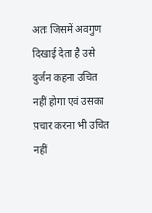अतः जिसमें अवगुण दिखाई देता है उसे दुर्जन कहना उचित नहीं होगा एवं उसका प़चार करना भी उचित नहीं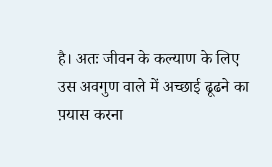है। अतः जीवन के कल्याण के लिए उस अवगुण वाले में अच्छाई ढूढने का प़यास करना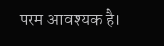परम आवश्यक है।